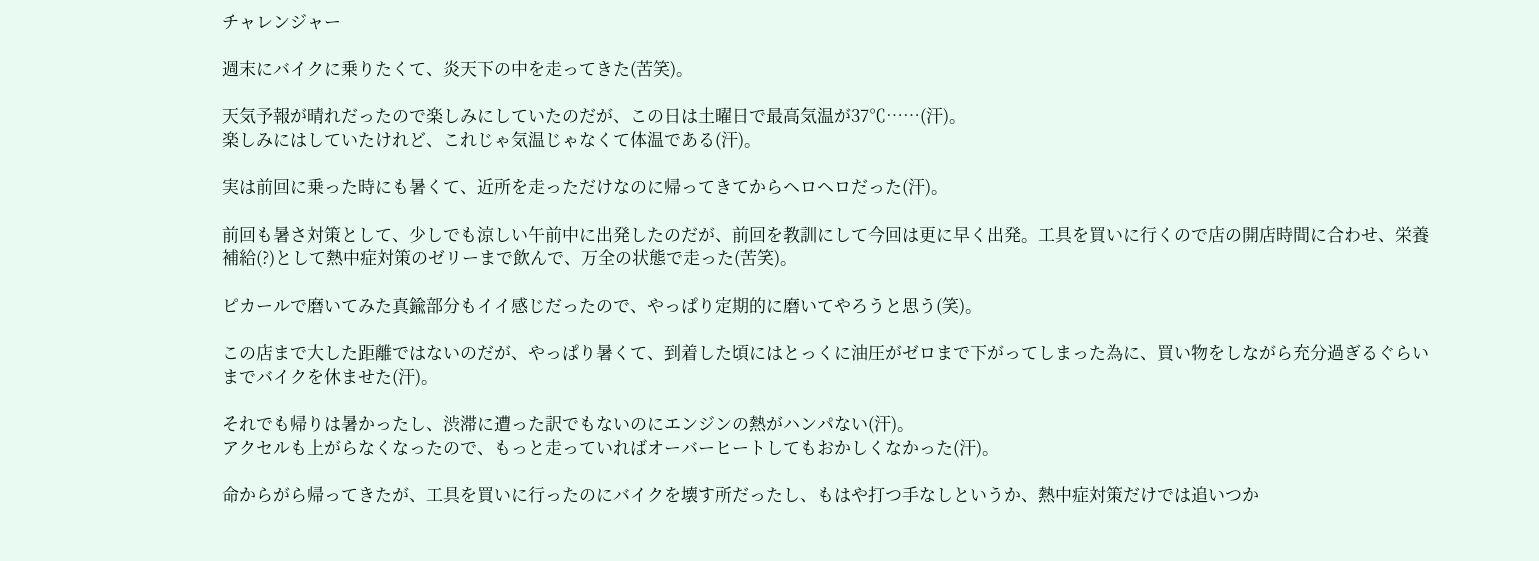チャレンジャー

週末にバイクに乗りたくて、炎天下の中を走ってきた(苦笑)。

天気予報が晴れだったので楽しみにしていたのだが、この日は土曜日で最高気温が37℃……(汗)。
楽しみにはしていたけれど、これじゃ気温じゃなくて体温である(汗)。

実は前回に乗った時にも暑くて、近所を走っただけなのに帰ってきてからヘロヘロだった(汗)。

前回も暑さ対策として、少しでも涼しい午前中に出発したのだが、前回を教訓にして今回は更に早く出発。工具を買いに行くので店の開店時間に合わせ、栄養補給(?)として熱中症対策のゼリーまで飲んで、万全の状態で走った(苦笑)。

ピカールで磨いてみた真鍮部分もイイ感じだったので、やっぱり定期的に磨いてやろうと思う(笑)。

この店まで大した距離ではないのだが、やっぱり暑くて、到着した頃にはとっくに油圧がゼロまで下がってしまった為に、買い物をしながら充分過ぎるぐらいまでバイクを休ませた(汗)。

それでも帰りは暑かったし、渋滞に遭った訳でもないのにエンジンの熱がハンパない(汗)。
アクセルも上がらなくなったので、もっと走っていればオーバーヒートしてもおかしくなかった(汗)。

命からがら帰ってきたが、工具を買いに行ったのにバイクを壊す所だったし、もはや打つ手なしというか、熱中症対策だけでは追いつか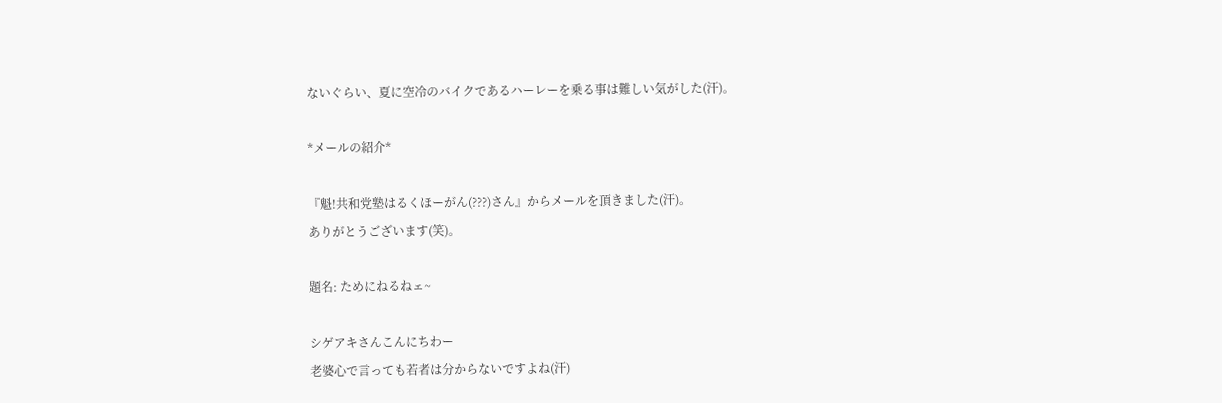ないぐらい、夏に空冷のバイクであるハーレーを乗る事は難しい気がした(汗)。

*メールの紹介*

『魁!共和党塾はるくほーがん(???)さん』からメールを頂きました(汗)。
ありがとうございます(笑)。

題名: ためにねるねェ~

シゲアキさんこんにちわー
老婆心で言っても若者は分からないですよね(汗)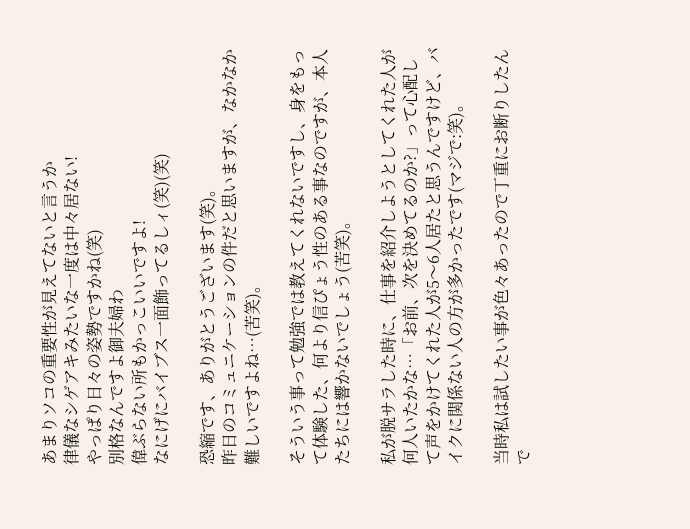あまりソコの重要性が見えてないと言うか
律儀なシゲアキみたいな一度は中々居ない!
やっぱり日々の姿勢ですかね(笑)
別格なんですよ御夫婦わ
偉ぶらない所もかっこいいですよ!
なにげにバイブス一面飾ってるしィ(笑)(笑)

恐縮です、ありがとうございます(笑)。
昨日のコミュニケーションの件だと思いますが、なかなか難しいですよね…(苦笑)。

そういう事って勉強では教えてくれないですし、身をもって体験した、何より信ぴょう性のある事なのですが、本人たちには響かないでしょう(苦笑)。

私が脱サラした時に、仕事を紹介しようとしてくれた人が何人いたかな…「お前、次を決めてるのか?」って心配して声をかけてくれた人が5〜6人居たと思うんですけど、バイクに関係ない人の方が多かったです(マジで:笑)。

当時私は試したい事が色々あったので丁重にお断りしたんで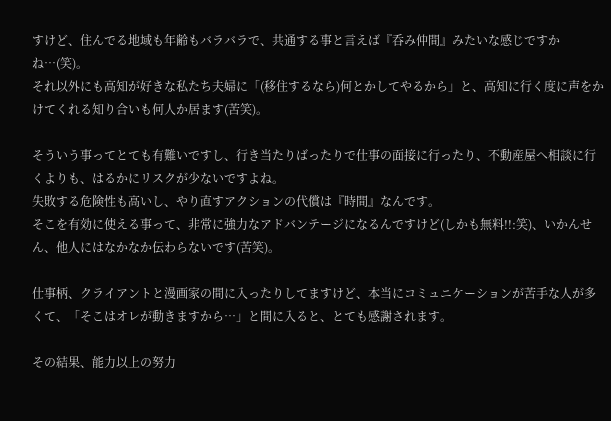すけど、住んでる地域も年齢もバラバラで、共通する事と言えば『呑み仲間』みたいな感じですかね…(笑)。
それ以外にも高知が好きな私たち夫婦に「(移住するなら)何とかしてやるから」と、高知に行く度に声をかけてくれる知り合いも何人か居ます(苦笑)。

そういう事ってとても有難いですし、行き当たりばったりで仕事の面接に行ったり、不動産屋へ相談に行くよりも、はるかにリスクが少ないですよね。
失敗する危険性も高いし、やり直すアクションの代償は『時間』なんです。
そこを有効に使える事って、非常に強力なアドバンテージになるんですけど(しかも無料!!:笑)、いかんせん、他人にはなかなか伝わらないです(苦笑)。

仕事柄、クライアントと漫画家の間に入ったりしてますけど、本当にコミュニケーションが苦手な人が多くて、「そこはオレが動きますから…」と間に入ると、とても感謝されます。

その結果、能力以上の努力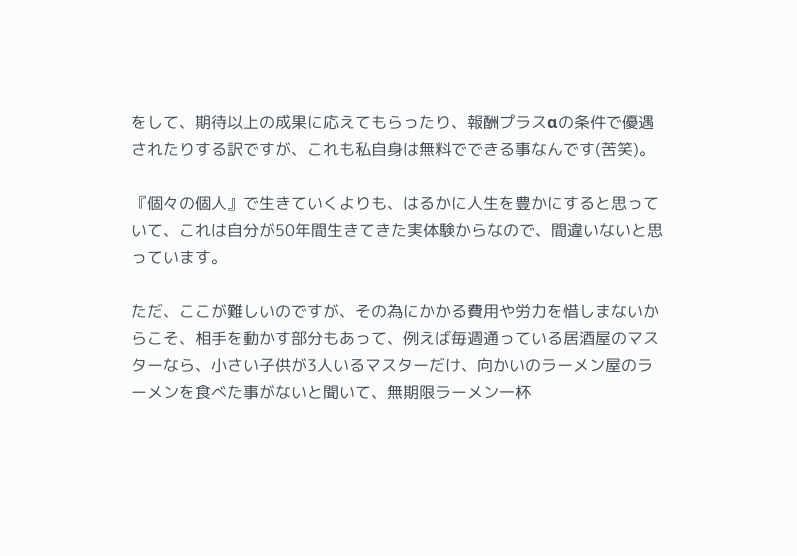をして、期待以上の成果に応えてもらったり、報酬プラスαの条件で優遇されたりする訳ですが、これも私自身は無料でできる事なんです(苦笑)。

『個々の個人』で生きていくよりも、はるかに人生を豊かにすると思っていて、これは自分が50年間生きてきた実体験からなので、間違いないと思っています。

ただ、ここが難しいのですが、その為にかかる費用や労力を惜しまないからこそ、相手を動かす部分もあって、例えば毎週通っている居酒屋のマスターなら、小さい子供が3人いるマスターだけ、向かいのラーメン屋のラーメンを食べた事がないと聞いて、無期限ラーメン一杯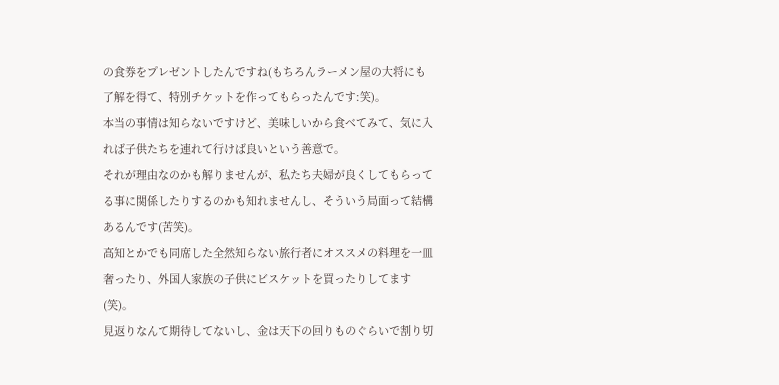の食券をプレゼントしたんですね(もちろんラーメン屋の大将にも了解を得て、特別チケットを作ってもらったんです:笑)。
本当の事情は知らないですけど、美味しいから食べてみて、気に入れば子供たちを連れて行けば良いという善意で。
それが理由なのかも解りませんが、私たち夫婦が良くしてもらってる事に関係したりするのかも知れませんし、そういう局面って結構あるんです(苦笑)。
高知とかでも同席した全然知らない旅行者にオススメの料理を一皿奢ったり、外国人家族の子供にビスケットを買ったりしてます(笑)。
見返りなんて期待してないし、金は天下の回りものぐらいで割り切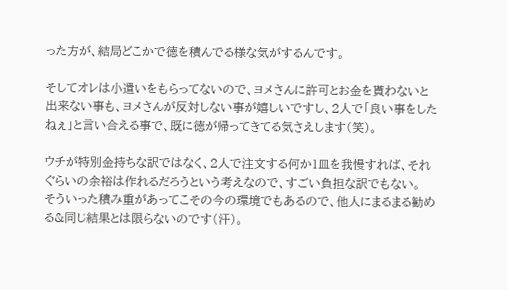った方が、結局どこかで徳を積んでる様な気がするんです。

そしてオレは小遣いをもらってないので、ヨメさんに許可とお金を貰わないと出来ない事も、ヨメさんが反対しない事が嬉しいですし、2人で「良い事をしたねぇ」と言い合える事で、既に徳が帰ってきてる気さえします(笑)。

ウチが特別金持ちな訳ではなく、2人で注文する何か1皿を我慢すれば、それぐらいの余裕は作れるだろうという考えなので、すごい負担な訳でもない。
そういった積み重があってこその今の環境でもあるので、他人にまるまる勧める&同じ結果とは限らないのです(汗)。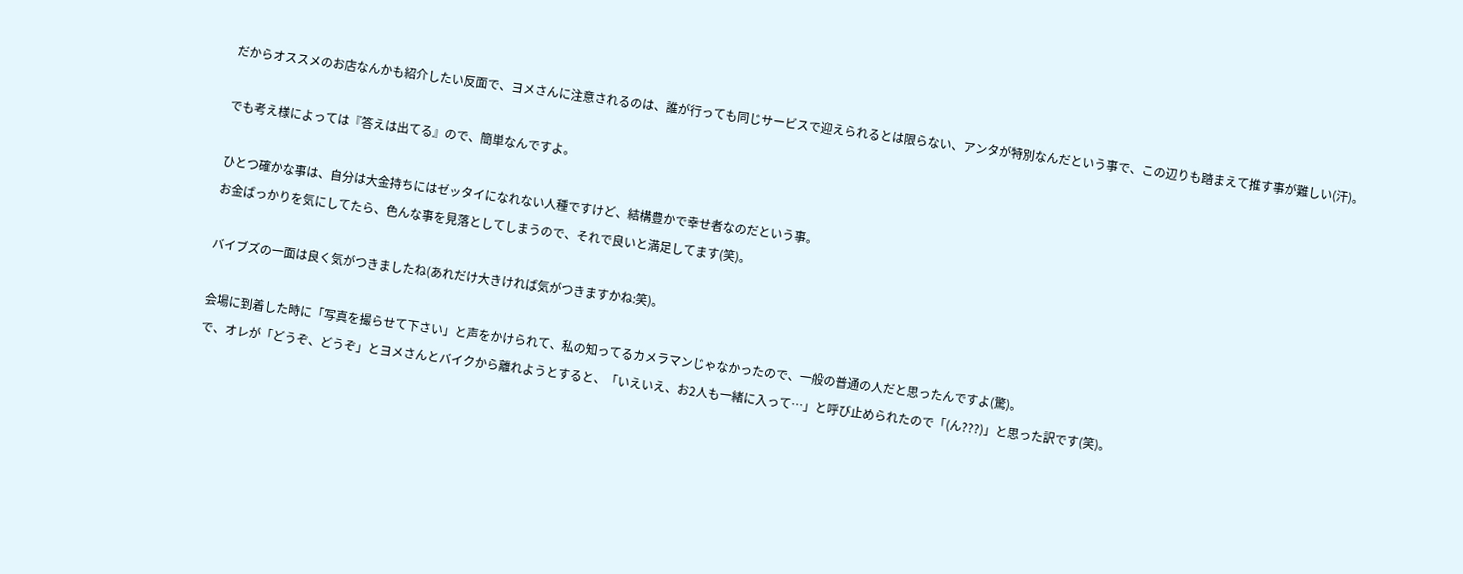だからオススメのお店なんかも紹介したい反面で、ヨメさんに注意されるのは、誰が行っても同じサービスで迎えられるとは限らない、アンタが特別なんだという事で、この辺りも踏まえて推す事が難しい(汗)。

でも考え様によっては『答えは出てる』ので、簡単なんですよ。

ひとつ確かな事は、自分は大金持ちにはゼッタイになれない人種ですけど、結構豊かで幸せ者なのだという事。
お金ばっかりを気にしてたら、色んな事を見落としてしまうので、それで良いと満足してます(笑)。

バイブズの一面は良く気がつきましたね(あれだけ大きければ気がつきますかね:笑)。

会場に到着した時に「写真を撮らせて下さい」と声をかけられて、私の知ってるカメラマンじゃなかったので、一般の普通の人だと思ったんですよ(驚)。
で、オレが「どうぞ、どうぞ」とヨメさんとバイクから離れようとすると、「いえいえ、お2人も一緒に入って…」と呼び止められたので「(ん???)」と思った訳です(笑)。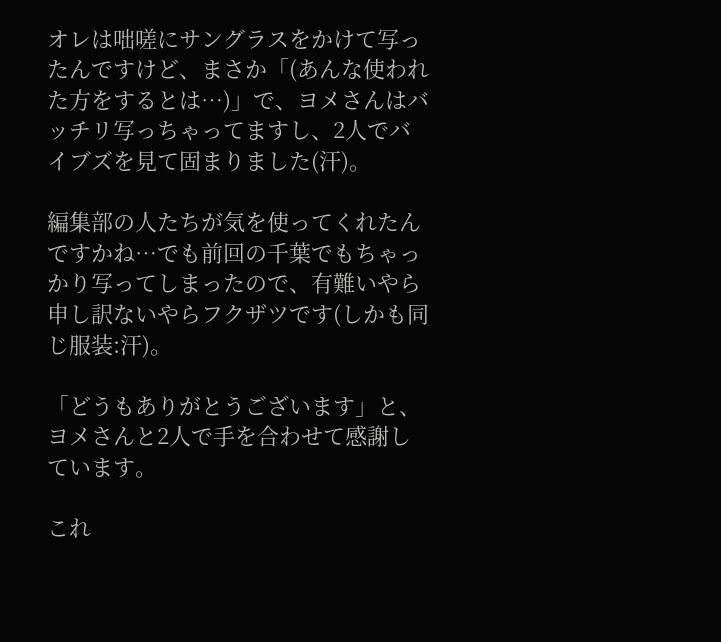オレは咄嗟にサングラスをかけて写ったんですけど、まさか「(あんな使われた方をするとは…)」で、ヨメさんはバッチリ写っちゃってますし、2人でバイブズを見て固まりました(汗)。

編集部の人たちが気を使ってくれたんですかね…でも前回の千葉でもちゃっかり写ってしまったので、有難いやら申し訳ないやらフクザツです(しかも同じ服装:汗)。

「どうもありがとうございます」と、ヨメさんと2人で手を合わせて感謝しています。

これ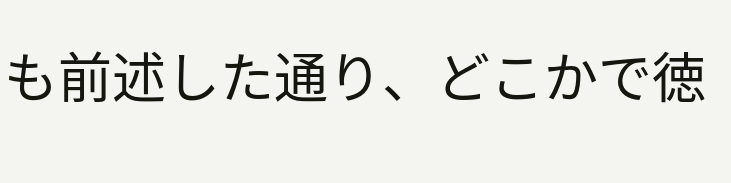も前述した通り、どこかで徳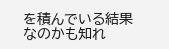を積んでいる結果なのかも知れ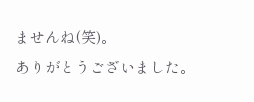ませんね(笑)。
ありがとうございました。